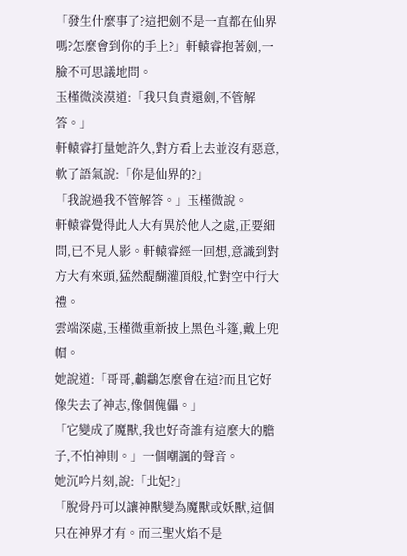「發生什麼事了?這把劍不是一直都在仙界嗎?怎麼會到你的手上?」軒轅睿抱著劍,一臉不可思議地問。
玉槿微淡漠道:「我只負責還劍,不管解答。」
軒轅睿打量她許久,對方看上去並沒有惡意,軟了語氣說:「你是仙界的?」
「我說過我不管解答。」玉槿微說。
軒轅睿覺得此人大有異於他人之處,正要細問,已不見人影。軒轅睿經一回想,意識到對方大有來頭,猛然醍醐灌頂般,忙對空中行大禮。
雲端深處,玉槿微重新披上黑色斗篷,戴上兜帽。
她說道:「哥哥,鷫鸘怎麼會在這?而且它好像失去了神志,像個傀儡。」
「它變成了魔獸,我也好奇誰有這麼大的膽子,不怕神則。」一個嘲諷的聲音。
她沉吟片刻,說:「北妃?」
「脫骨丹可以讓神獸變為魔獸或妖獸,這個只在神界才有。而三聖火焰不是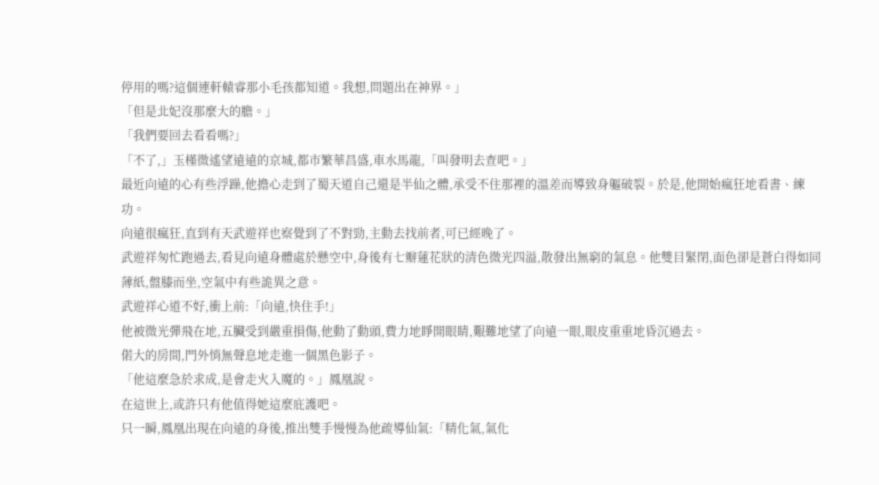停用的嗎?這個連軒轅睿那小毛孩都知道。我想,問題出在神界。」
「但是北妃沒那麼大的膽。」
「我們要回去看看嗎?」
「不了,」玉槿微遙望遠遠的京城,都市繁華昌盛,車水馬龍,「叫發明去查吧。」
最近向遠的心有些浮躁,他擔心走到了蜀天道自己還是半仙之體,承受不住那裡的溫差而導致身軀破裂。於是,他開始瘋狂地看書、練功。
向遠很瘋狂,直到有天武遊祥也察覺到了不對勁,主動去找前者,可已經晚了。
武遊祥匆忙跑過去,看見向遠身體處於懸空中,身後有七瓣蓮花狀的清色微光四溢,散發出無窮的氣息。他雙目緊閉,面色卻是蒼白得如同薄紙,盤膝而坐,空氣中有些詭異之意。
武遊祥心道不好,衝上前:「向遠,快住手!」
他被微光彈飛在地,五臟受到嚴重損傷,他動了動頭,費力地睜開眼睛,艱難地望了向遠一眼,眼皮重重地昏沉過去。
偌大的房間,門外悄無聲息地走進一個黑色影子。
「他這麼急於求成,是會走火入魔的。」鳳凰說。
在這世上,或許只有他值得她這麼庇護吧。
只一瞬,鳳凰出現在向遠的身後,推出雙手慢慢為他疏導仙氣:「精化氣,氣化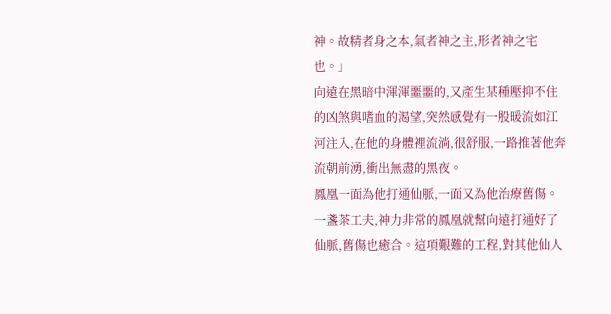神。故精者身之本,氣者神之主,形者神之宅也。」
向遠在黑暗中渾渾噩噩的,又產生某種壓抑不住的凶煞與嗜血的渴望,突然感覺有一股暖流如江河注入,在他的身體裡流淌,很舒服,一路推著他奔流朝前湧,衝出無盡的黑夜。
鳳凰一面為他打通仙脈,一面又為他治療舊傷。
一盞茶工夫,神力非常的鳳凰就幫向遠打通好了仙脈,舊傷也癒合。這項艱難的工程,對其他仙人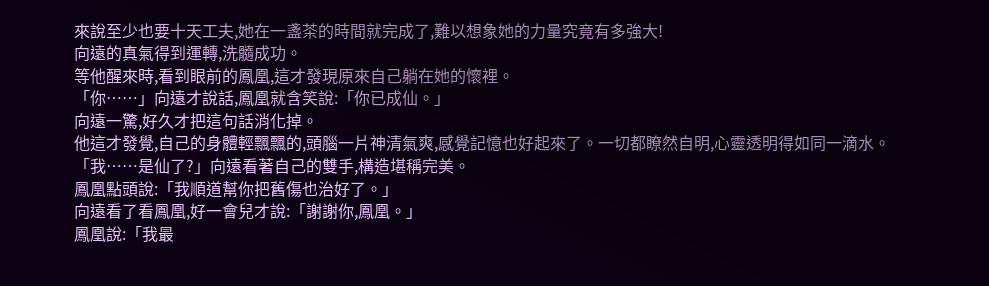來說至少也要十天工夫,她在一盞茶的時間就完成了,難以想象她的力量究竟有多強大!
向遠的真氣得到運轉,洗髓成功。
等他醒來時,看到眼前的鳳凰,這才發現原來自己躺在她的懷裡。
「你……」向遠才說話,鳳凰就含笑說:「你已成仙。」
向遠一驚,好久才把這句話消化掉。
他這才發覺,自己的身體輕飄飄的,頭腦一片神清氣爽,感覺記憶也好起來了。一切都瞭然自明,心靈透明得如同一滴水。
「我……是仙了?」向遠看著自己的雙手,構造堪稱完美。
鳳凰點頭說:「我順道幫你把舊傷也治好了。」
向遠看了看鳳凰,好一會兒才說:「謝謝你,鳳凰。」
鳳凰說:「我最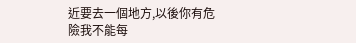近要去一個地方,以後你有危險我不能每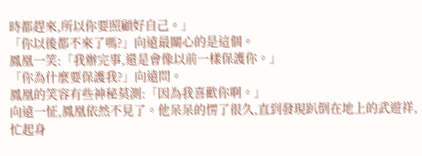時都趕來,所以你要照顧好自己。」
「你以後都不來了嗎?」向遠最關心的是這個。
鳳凰一笑:「我辦完事,還是會像以前一樣保護你。」
「你為什麼要保護我?」向遠問。
鳳凰的笑容有些神秘莫測:「因為我喜歡你啊。」
向遠一怔,鳳凰依然不見了。他呆呆的愣了很久,直到發現趴倒在地上的武遊祥,忙起身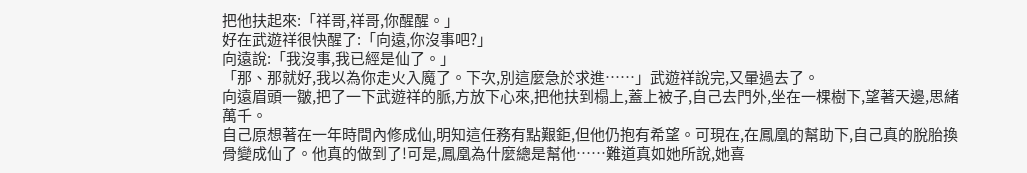把他扶起來:「祥哥,祥哥,你醒醒。」
好在武遊祥很快醒了:「向遠,你沒事吧?」
向遠說:「我沒事,我已經是仙了。」
「那、那就好,我以為你走火入魔了。下次,別這麼急於求進……」武遊祥說完,又暈過去了。
向遠眉頭一皺,把了一下武遊祥的脈,方放下心來,把他扶到榻上,蓋上被子,自己去門外,坐在一棵樹下,望著天邊,思緒萬千。
自己原想著在一年時間內修成仙,明知這任務有點艱鉅,但他仍抱有希望。可現在,在鳳凰的幫助下,自己真的脫胎換骨變成仙了。他真的做到了!可是,鳳凰為什麼總是幫他……難道真如她所說,她喜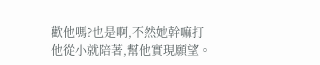歡他嗎?也是啊,不然她幹嘛打他從小就陪著,幫他實現願望。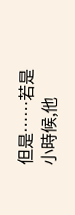但是……若是小時候,他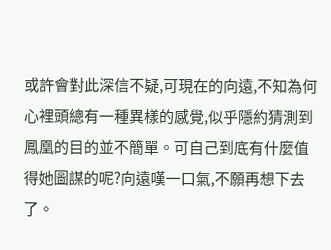或許會對此深信不疑,可現在的向遠,不知為何心裡頭總有一種異樣的感覺,似乎隱約猜測到鳳凰的目的並不簡單。可自己到底有什麼值得她圖謀的呢?向遠嘆一口氣,不願再想下去了。